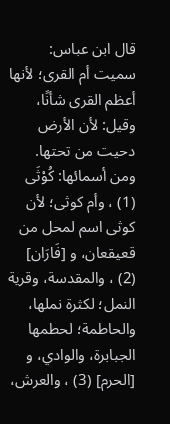قال ابن عباس: سميت أم القرى؛ لأنها أعظم القرى شأنًا، وقيل: لأن الأرض دحيت من تحتها.
ومن أسمائها: كُوْثَى (1) ، وأم كوثى؛ لأن كوثى اسم لمحل من قعيقعان، و [فَارَان] (2) ، والمقدسة، وقرية النمل؛ لكثرة نملها، والحاطمة؛ لحطمها الجبابرة، والوادي، و [الحرم] (3) ، والعرش،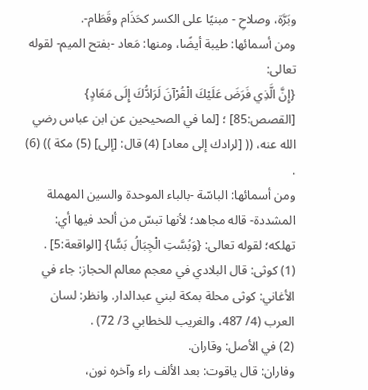وبَرَّة، وصلاحِ - مبنيًا على الكسر كحَذَام وقَطَام-.
ومن أسمائها: طيبة أيضًا، ومنها: مَعاد -بفتح الميم- لقوله تعالى:
{إِنَّ الَّذِي فَرَضَ عَلَيْكَ الْقُرْآنَ لَرَادُّكَ إِلَى مَعَادٍ} [القصص:85] ؛ [لما في الصحيحين عن ابن عباس رضي الله عنه، (( [لرادك إلى معاد] (4) قال: [إلى] (5) مكة )) (6) .
ومن أسمائها: الباسّة -بالباء الموحدة والسين المهملة المشددة- قاله مجاهد؛ لأنها تبسّ من ألحد فيها أي: تهلكه؛ لقوله تعالى: {وَبُسَّتِ الْجِبَالُ بَسًّا} [الواقعة:5] .
(1) كوثى: قال البلادي في معجم معالم الحجاز: جاء في الأغاني: كوثى محلة بمكة لبني عبدالدار. وانظر: لسان العرب (4/ 487، والغريب للخطابي 3/ 72) .
(2) في الأصل: وقاران.
وفاران: قال ياقوت: بعد الألف راء وآخره نون،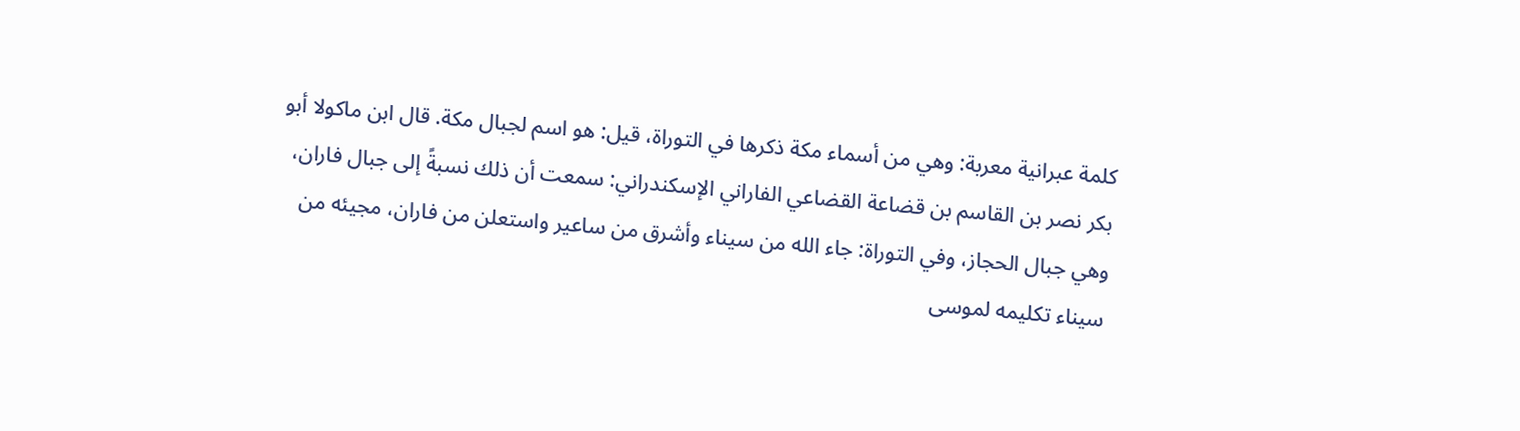كلمة عبرانية معربة: وهي من أسماء مكة ذكرها في التوراة، قيل: هو اسم لجبال مكة. قال ابن ماكولا أبو بكر نصر بن القاسم بن قضاعة القضاعي الفاراني الإسكندراني: سمعت أن ذلك نسبةً إلى جبال فاران، وهي جبال الحجاز، وفي التوراة: جاء الله من سيناء وأشرق من ساعير واستعلن من فاران، مجيئه من سيناء تكليمه لموسى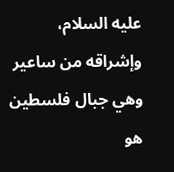عليه السلام، وإشراقه من ساعير وهي جبال فلسطين هو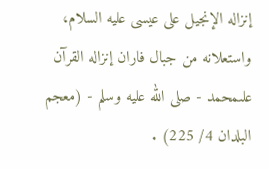إنزاله الإنجيل على عيسى عليه السلام، واستعلانه من جبال فاران إنزاله القرآن علىمحمد - صلى الله عليه وسلم - (معجم البلدان 4/ 225) .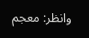وانظر: معجم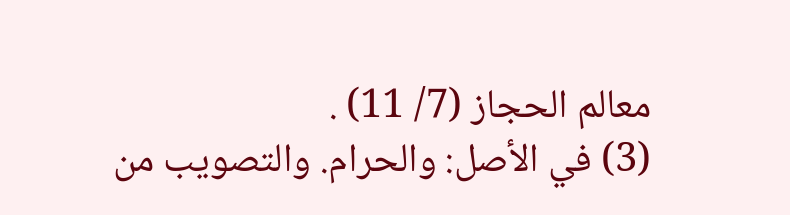معالم الحجاز (7/ 11) .
(3) في الأصل: والحرام. والتصويب من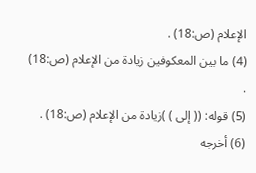الإعلام (ص:18) .
(4) ما بين المعكوفين زيادة من الإعلام (ص:18) .
(5) قوله: (( إلى ) )زيادة من الإعلام (ص:18) .
(6) أخرجه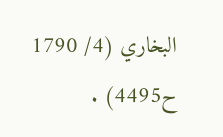البخاري (4/ 1790 ح4495) .